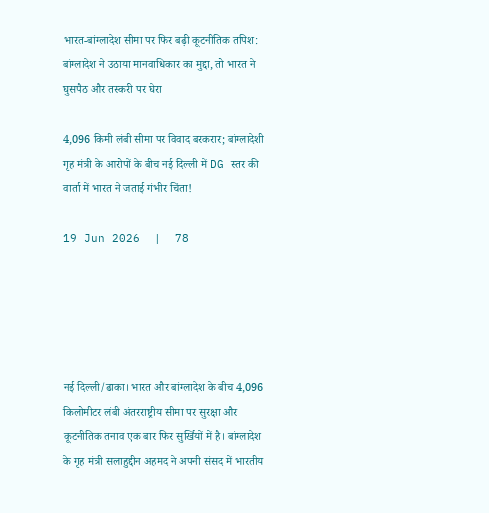भारत-बांग्लादेश सीमा पर फिर बढ़ी कूटनीतिक तपिश: बांग्लादेश ने उठाया मानवाधिकार का मुद्दा, तो भारत ने घुसपैठ और तस्करी पर घेरा

4,096 किमी लंबी सीमा पर विवाद बरकरार; बांग्लादेशी गृह मंत्री के आरोपों के बीच नई दिल्ली में DG स्तर की वार्ता में भारत ने जताई गंभीर चिंता!

19 Jun 2026  |  78





नई दिल्ली/ढाका। भारत और बांग्लादेश के बीच 4,096 किलोमीटर लंबी अंतरराष्ट्रीय सीमा पर सुरक्षा और कूटनीतिक तनाव एक बार फिर सुर्खियों में है। बांग्लादेश के गृह मंत्री सलाहुद्दीन अहमद ने अपनी संसद में भारतीय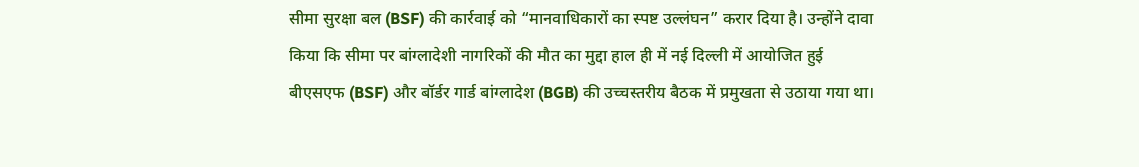सीमा सुरक्षा बल (BSF) की कार्रवाई को “मानवाधिकारों का स्पष्ट उल्लंघन” करार दिया है। उन्होंने दावा किया कि सीमा पर बांग्लादेशी नागरिकों की मौत का मुद्दा हाल ही में नई दिल्ली में आयोजित हुई बीएसएफ (BSF) और बॉर्डर गार्ड बांग्लादेश (BGB) की उच्चस्तरीय बैठक में प्रमुखता से उठाया गया था।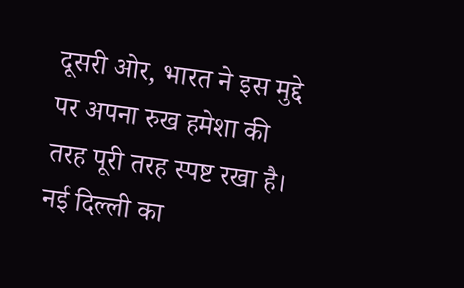दूसरी ओर, भारत ने इस मुद्दे पर अपना रुख हमेशा की तरह पूरी तरह स्पष्ट रखा है। नई दिल्ली का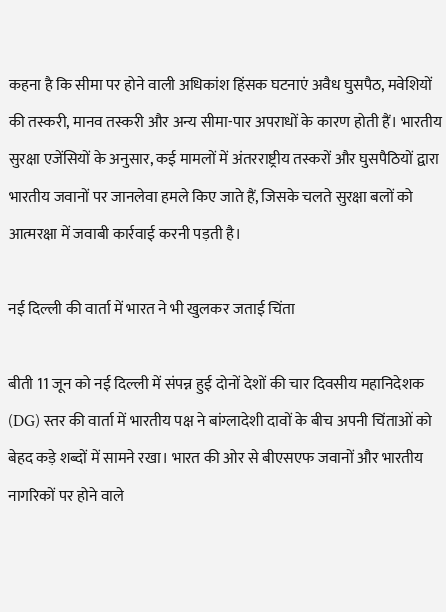कहना है कि सीमा पर होने वाली अधिकांश हिंसक घटनाएं अवैध घुसपैठ, मवेशियों की तस्करी, मानव तस्करी और अन्य सीमा-पार अपराधों के कारण होती हैं। भारतीय सुरक्षा एजेंसियों के अनुसार, कई मामलों में अंतरराष्ट्रीय तस्करों और घुसपैठियों द्वारा भारतीय जवानों पर जानलेवा हमले किए जाते हैं, जिसके चलते सुरक्षा बलों को आत्मरक्षा में जवाबी कार्रवाई करनी पड़ती है।

नई दिल्ली की वार्ता में भारत ने भी खुलकर जताई चिंता

बीती 11 जून को नई दिल्ली में संपन्न हुई दोनों देशों की चार दिवसीय महानिदेशक (DG) स्तर की वार्ता में भारतीय पक्ष ने बांग्लादेशी दावों के बीच अपनी चिंताओं को बेहद कड़े शब्दों में सामने रखा। भारत की ओर से बीएसएफ जवानों और भारतीय नागरिकों पर होने वाले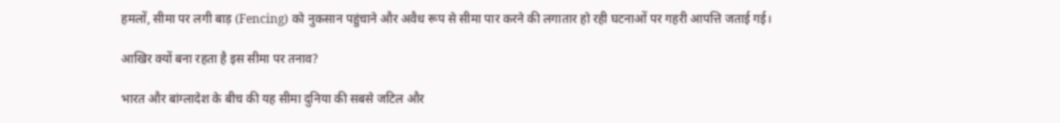हमलों, सीमा पर लगी बाड़ (Fencing) को नुकसान पहुंचाने और अवैध रूप से सीमा पार करने की लगातार हो रही घटनाओं पर गहरी आपत्ति जताई गई।

आखिर क्यों बना रहता है इस सीमा पर तनाव?

भारत और बांग्लादेश के बीच की यह सीमा दुनिया की सबसे जटिल और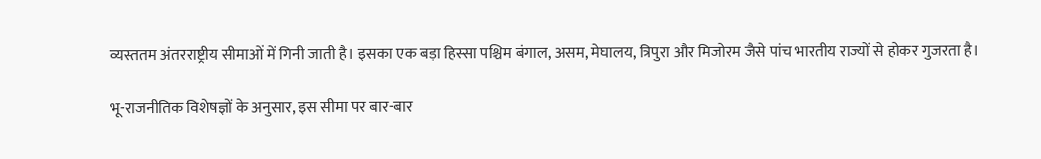व्यस्ततम अंतरराष्ट्रीय सीमाओं में गिनी जाती है। इसका एक बड़ा हिस्सा पश्चिम बंगाल, असम, मेघालय, त्रिपुरा और मिजोरम जैसे पांच भारतीय राज्यों से होकर गुजरता है।

भू-राजनीतिक विशेषज्ञों के अनुसार, इस सीमा पर बार-बार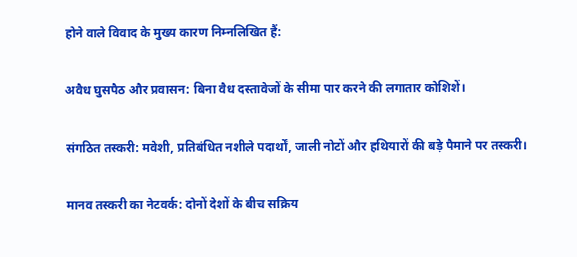होने वाले विवाद के मुख्य कारण निम्नलिखित हैं:

अवैध घुसपैठ और प्रवासन: बिना वैध दस्तावेजों के सीमा पार करने की लगातार कोशिशें।

संगठित तस्करी: मवेशी, प्रतिबंधित नशीले पदार्थों, जाली नोटों और हथियारों की बड़े पैमाने पर तस्करी।

मानव तस्करी का नेटवर्क: दोनों देशों के बीच सक्रिय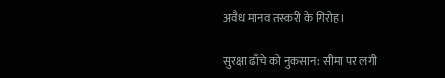अवैध मानव तस्करी के गिरोह।

सुरक्षा ढाँचे को नुकसान: सीमा पर लगी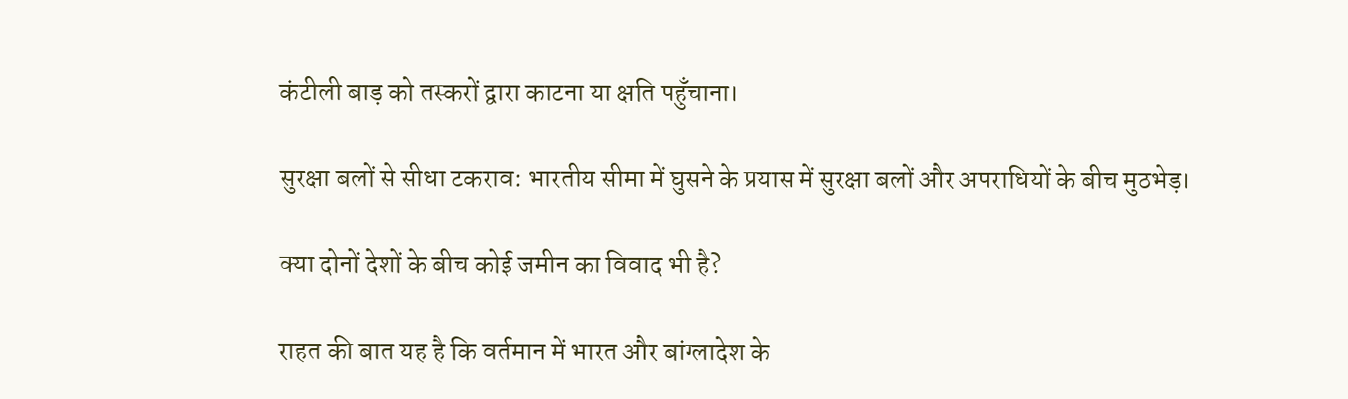कंटीली बाड़ को तस्करों द्वारा काटना या क्षति पहुँचाना।

सुरक्षा बलों से सीधा टकराव: भारतीय सीमा में घुसने के प्रयास में सुरक्षा बलों और अपराधियों के बीच मुठभेड़।

क्या दोनों देशों के बीच कोई जमीन का विवाद भी है?

राहत की बात यह है कि वर्तमान में भारत और बांग्लादेश के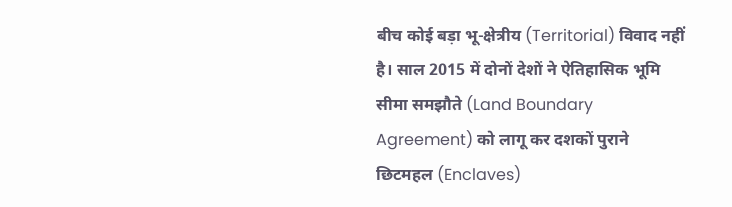बीच कोई बड़ा भू-क्षेत्रीय (Territorial) विवाद नहीं है। साल 2015 में दोनों देशों ने ऐतिहासिक भूमि सीमा समझौते (Land Boundary Agreement) को लागू कर दशकों पुराने छिटमहल (Enclaves)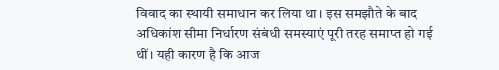विवाद का स्थायी समाधान कर लिया था। इस समझौते के बाद अधिकांश सीमा निर्धारण संबंधी समस्याएं पूरी तरह समाप्त हो गई थीं। यही कारण है कि आज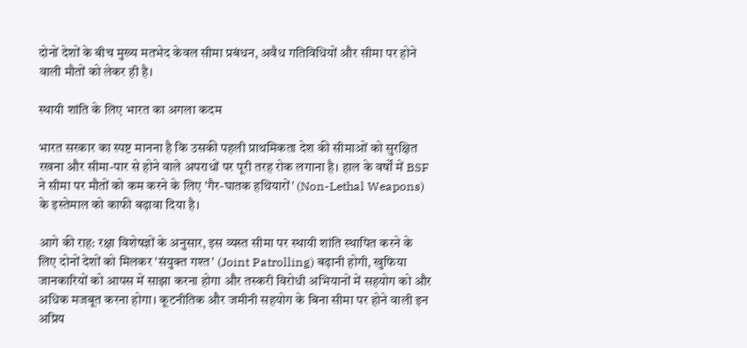दोनों देशों के बीच मुख्य मतभेद केवल सीमा प्रबंधन, अवैध गतिविधियों और सीमा पर होने वाली मौतों को लेकर ही है।

स्थायी शांति के लिए भारत का अगला कदम

भारत सरकार का स्पष्ट मानना है कि उसकी पहली प्राथमिकता देश की सीमाओं को सुरक्षित रखना और सीमा-पार से होने वाले अपराधों पर पूरी तरह रोक लगाना है। हाल के वर्षों में BSF ने सीमा पर मौतों को कम करने के लिए 'गैर-घातक हथियारों' (Non-Lethal Weapons) के इस्तेमाल को काफी बढ़ावा दिया है।

आगे की राह: रक्षा विशेषज्ञों के अनुसार, इस व्यस्त सीमा पर स्थायी शांति स्थापित करने के लिए दोनों देशों को मिलकर 'संयुक्त गश्त' (Joint Patrolling) बढ़ानी होगी, खुफिया जानकारियों को आपस में साझा करना होगा और तस्करी विरोधी अभियानों में सहयोग को और अधिक मजबूत करना होगा। कूटनीतिक और जमीनी सहयोग के बिना सीमा पर होने वाली इन अप्रिय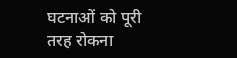घटनाओं को पूरी तरह रोकना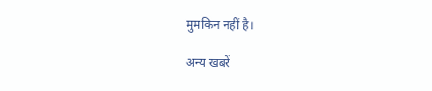मुमकिन नहीं है।

अन्य खबरें